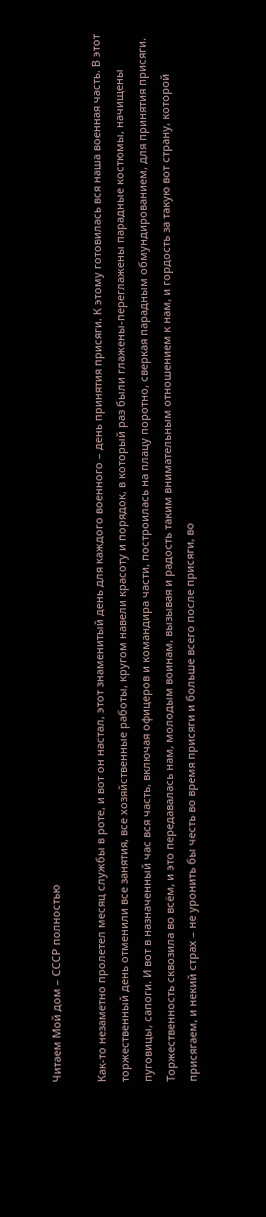Читаем Мой дом – СССР полностью

Как-то незаметно пролетел месяц службы в роте, и вот он настал, этот знаменитый день для каждого военного – день принятия присяги. К этому готовилась вся наша военная часть. В этот торжественный день отменили все занятия, все хозяйственные работы, кругом навели красоту и порядок, в который раз были глажены-переглажены парадные костюмы, начищены пуговицы, сапоги. И вот в назначенный час вся часть, включая офицеров и командира части, построилась на плацу поротно, сверкая парадным обмундированием, для принятия присяги. Торжественность сквозила во всём, и это передавалась нам, молодым воинам, вызывая и радость таким внимательным отношением к нам, и гордость за такую вот страну, которой присягаем, и некий страх – не уронить бы честь во время присяги и больше всего после присяги, во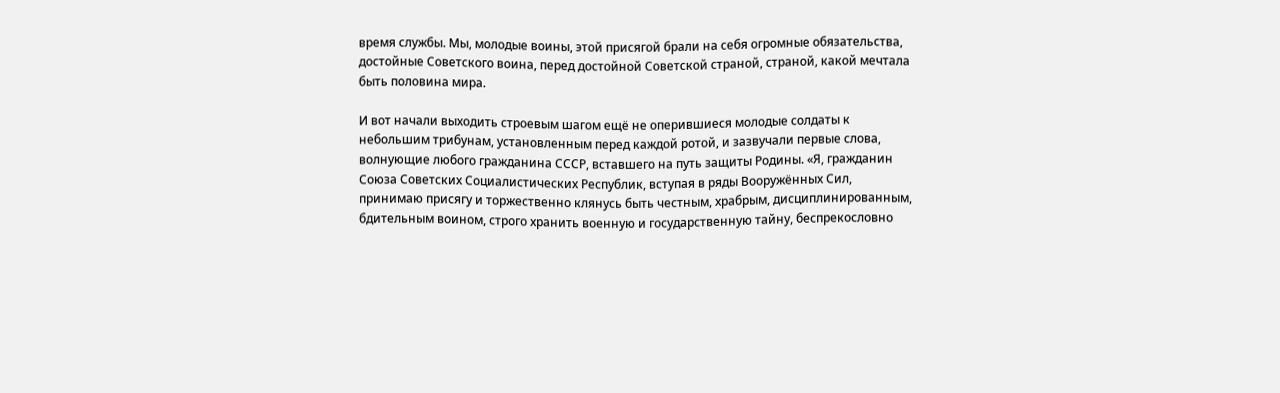время службы. Мы, молодые воины, этой присягой брали на себя огромные обязательства, достойные Советского воина, перед достойной Советской страной, страной, какой мечтала быть половина мира.

И вот начали выходить строевым шагом ещё не оперившиеся молодые солдаты к небольшим трибунам, установленным перед каждой ротой, и зазвучали первые слова, волнующие любого гражданина СССР, вставшего на путь защиты Родины. «Я, гражданин Союза Советских Социалистических Республик, вступая в ряды Вооружённых Сил, принимаю присягу и торжественно клянусь быть честным, храбрым, дисциплинированным, бдительным воином, строго хранить военную и государственную тайну, беспрекословно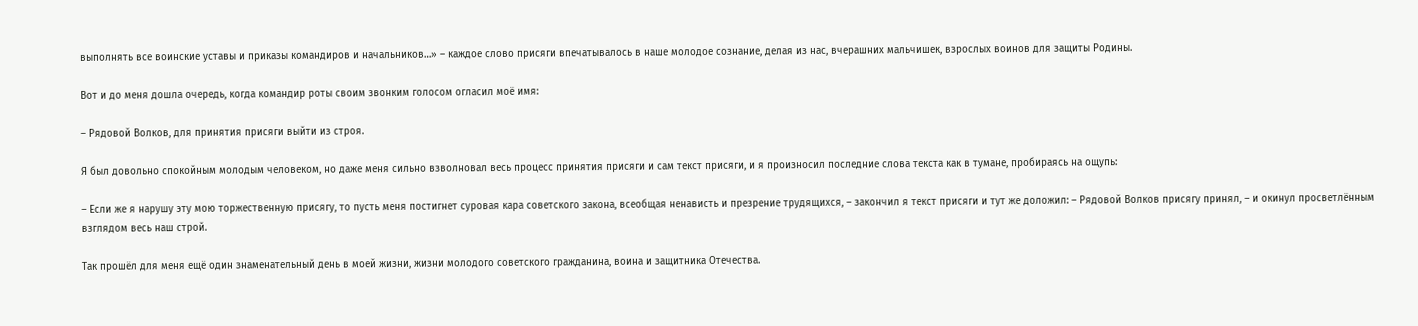выполнять все воинские уставы и приказы командиров и начальников…» – каждое слово присяги впечатывалось в наше молодое сознание, делая из нас, вчерашних мальчишек, взрослых воинов для защиты Родины.

Вот и до меня дошла очередь, когда командир роты своим звонким голосом огласил моё имя:

– Рядовой Волков, для принятия присяги выйти из строя.

Я был довольно спокойным молодым человеком, но даже меня сильно взволновал весь процесс принятия присяги и сам текст присяги, и я произносил последние слова текста как в тумане, пробираясь на ощупь:

– Если же я нарушу эту мою торжественную присягу, то пусть меня постигнет суровая кара советского закона, всеобщая ненависть и презрение трудящихся, – закончил я текст присяги и тут же доложил: – Рядовой Волков присягу принял, – и окинул просветлённым взглядом весь наш строй.

Так прошёл для меня ещё один знаменательный день в моей жизни, жизни молодого советского гражданина, воина и защитника Отечества.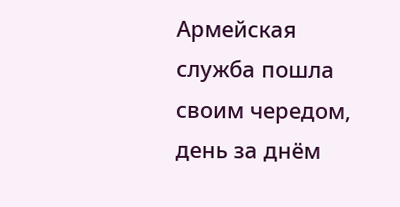Армейская служба пошла своим чередом, день за днём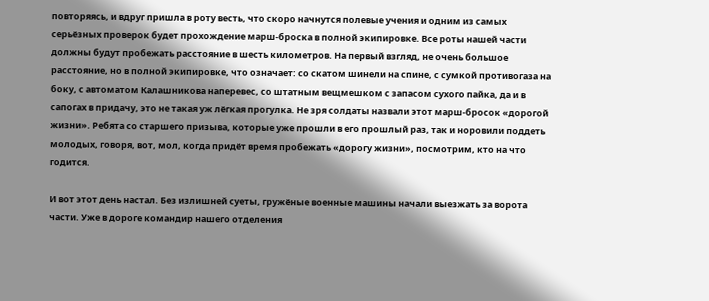повторяясь, и вдруг пришла в роту весть, что скоро начнутся полевые учения и одним из самых серьёзных проверок будет прохождение марш-броска в полной экипировке. Все роты нашей части должны будут пробежать расстояние в шесть километров. На первый взгляд, не очень большое расстояние, но в полной экипировке, что означает: со скатом шинели на спине, с сумкой противогаза на боку, с автоматом Калашникова наперевес, со штатным вещмешком с запасом сухого пайка, да и в сапогах в придачу, это не такая уж лёгкая прогулка. Не зря солдаты назвали этот марш-бросок «дорогой жизни». Ребята со старшего призыва, которые уже прошли в его прошлый раз, так и норовили поддеть молодых, говоря, вот, мол, когда придёт время пробежать «дорогу жизни», посмотрим, кто на что годится.

И вот этот день настал. Без излишней суеты, гружёные военные машины начали выезжать за ворота части. Уже в дороге командир нашего отделения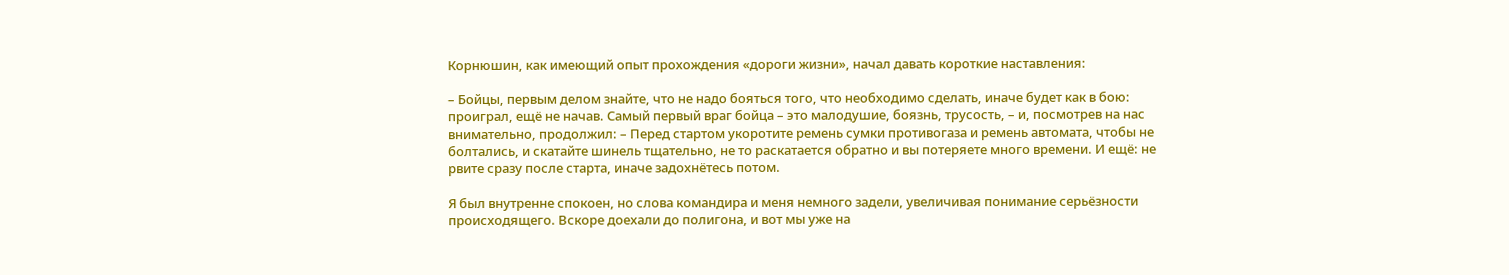Корнюшин, как имеющий опыт прохождения «дороги жизни», начал давать короткие наставления:

– Бойцы, первым делом знайте, что не надо бояться того, что необходимо сделать, иначе будет как в бою: проиграл, ещё не начав. Самый первый враг бойца – это малодушие, боязнь, трусость, – и, посмотрев на нас внимательно, продолжил: – Перед стартом укоротите ремень сумки противогаза и ремень автомата, чтобы не болтались, и скатайте шинель тщательно, не то раскатается обратно и вы потеряете много времени. И ещё: не рвите сразу после старта, иначе задохнётесь потом.

Я был внутренне спокоен, но слова командира и меня немного задели, увеличивая понимание серьёзности происходящего. Вскоре доехали до полигона, и вот мы уже на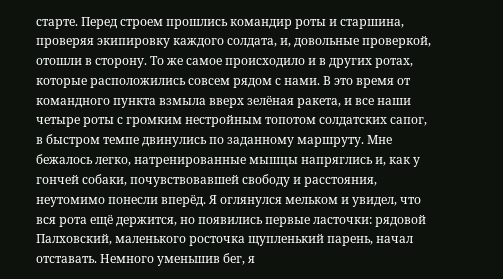старте. Перед строем прошлись командир роты и старшина, проверяя экипировку каждого солдата, и, довольные проверкой, отошли в сторону. То же самое происходило и в других ротах, которые расположились совсем рядом с нами. В это время от командного пункта взмыла вверх зелёная ракета, и все наши четыре роты с громким нестройным топотом солдатских сапог, в быстром темпе двинулись по заданному маршруту. Мне бежалось легко, натренированные мышцы напряглись и, как у гончей собаки, почувствовавшей свободу и расстояния, неутомимо понесли вперёд. Я оглянулся мельком и увидел, что вся рота ещё держится, но появились первые ласточки: рядовой Палховский, маленького росточка щупленький парень, начал отставать. Немного уменьшив бег, я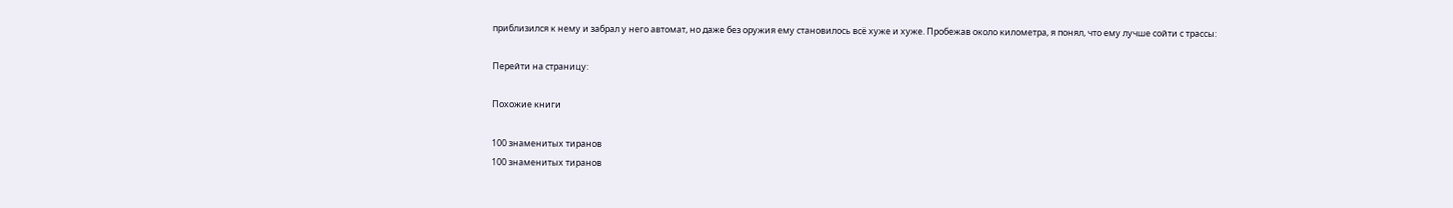приблизился к нему и забрал у него автомат, но даже без оружия ему становилось всё хуже и хуже. Пробежав около километра, я понял, что ему лучше сойти с трассы:

Перейти на страницу:

Похожие книги

100 знаменитых тиранов
100 знаменитых тиранов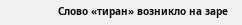Слово «тиран» возникло на заре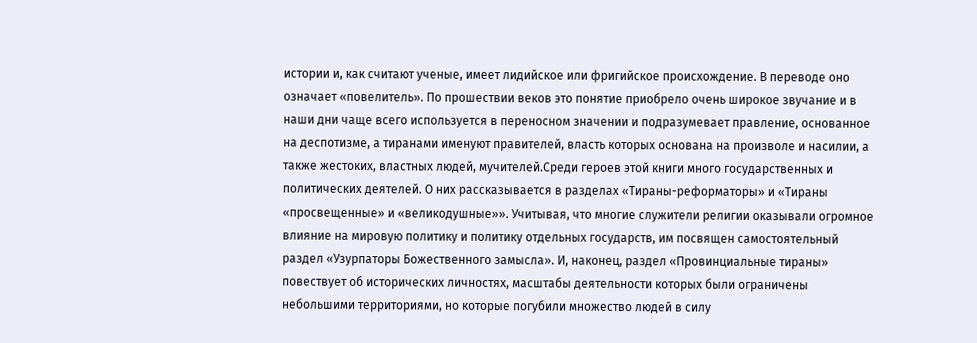истории и, как считают ученые, имеет лидийское или фригийское происхождение. В переводе оно означает «повелитель». По прошествии веков это понятие приобрело очень широкое звучание и в наши дни чаще всего используется в переносном значении и подразумевает правление, основанное на деспотизме, а тиранами именуют правителей, власть которых основана на произволе и насилии, а также жестоких, властных людей, мучителей.Среди героев этой книги много государственных и политических деятелей. О них рассказывается в разделах «Тираны-реформаторы» и «Тираны «просвещенные» и «великодушные»». Учитывая, что многие служители религии оказывали огромное влияние на мировую политику и политику отдельных государств, им посвящен самостоятельный раздел «Узурпаторы Божественного замысла». И, наконец, раздел «Провинциальные тираны» повествует об исторических личностях, масштабы деятельности которых были ограничены небольшими территориями, но которые погубили множество людей в силу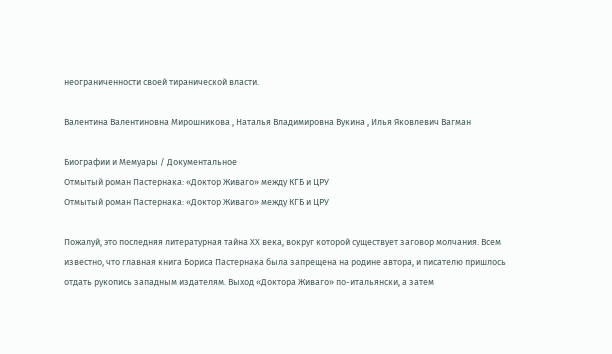неограниченности своей тиранической власти.

Валентина Валентиновна Мирошникова , Наталья Владимировна Вукина , Илья Яковлевич Вагман

Биографии и Мемуары / Документальное
Отмытый роман Пастернака: «Доктор Живаго» между КГБ и ЦРУ
Отмытый роман Пастернака: «Доктор Живаго» между КГБ и ЦРУ

Пожалуй, это последняя литературная тайна ХХ века, вокруг которой существует заговор молчания. Всем известно, что главная книга Бориса Пастернака была запрещена на родине автора, и писателю пришлось отдать рукопись западным издателям. Выход «Доктора Живаго» по-итальянски, а затем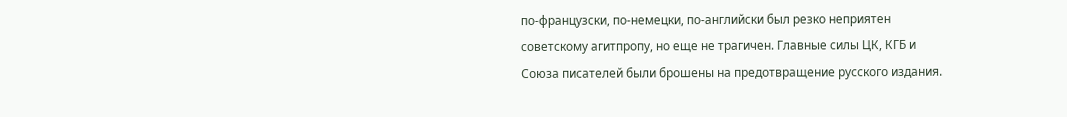по-французски, по-немецки, по-английски был резко неприятен советскому агитпропу, но еще не трагичен. Главные силы ЦК, КГБ и Союза писателей были брошены на предотвращение русского издания.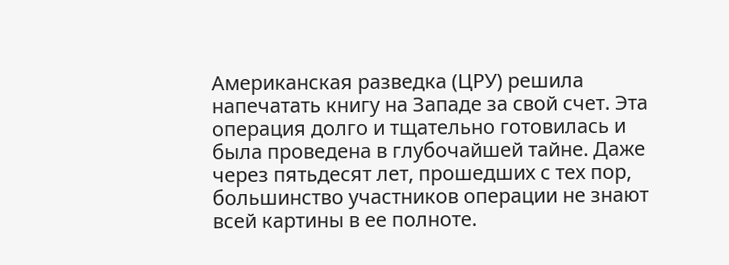Американская разведка (ЦРУ) решила напечатать книгу на Западе за свой счет. Эта операция долго и тщательно готовилась и была проведена в глубочайшей тайне. Даже через пятьдесят лет, прошедших с тех пор, большинство участников операции не знают всей картины в ее полноте.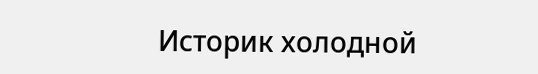Историк холодной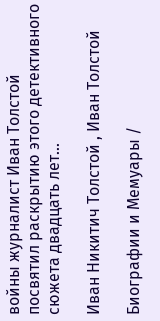войны журналист Иван Толстой посвятил раскрытию этого детективного сюжета двадцать лет...

Иван Никитич Толстой , Иван Толстой

Биографии и Мемуары /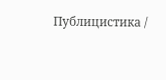Публицистика /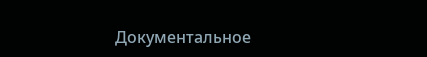Документальное